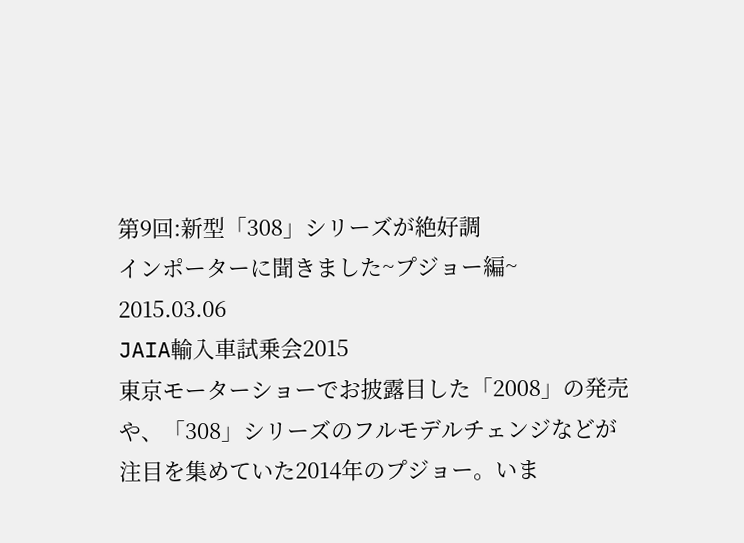第9回:新型「308」シリーズが絶好調
インポーターに聞きました~プジョー編~
2015.03.06
JAIA輸入車試乗会2015
東京モーターショーでお披露目した「2008」の発売や、「308」シリーズのフルモデルチェンジなどが注目を集めていた2014年のプジョー。いま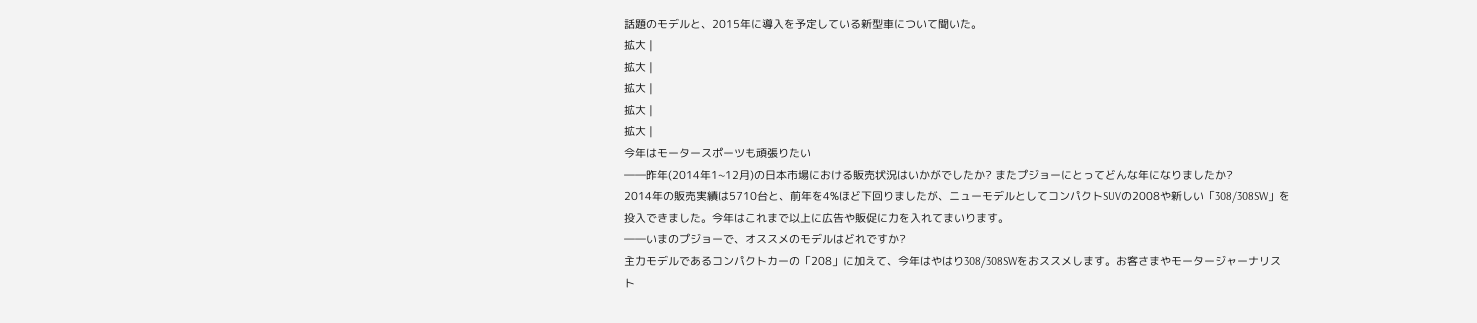話題のモデルと、2015年に導入を予定している新型車について聞いた。
拡大 |
拡大 |
拡大 |
拡大 |
拡大 |
今年はモータースポーツも頑張りたい
――昨年(2014年1~12月)の日本市場における販売状況はいかがでしたか? またプジョーにとってどんな年になりましたか?
2014年の販売実績は5710台と、前年を4%ほど下回りましたが、ニューモデルとしてコンパクトSUVの2008や新しい「308/308SW」を投入できました。今年はこれまで以上に広告や販促に力を入れてまいります。
――いまのプジョーで、オススメのモデルはどれですか?
主力モデルであるコンパクトカーの「208」に加えて、今年はやはり308/308SWをおススメします。お客さまやモータージャーナリスト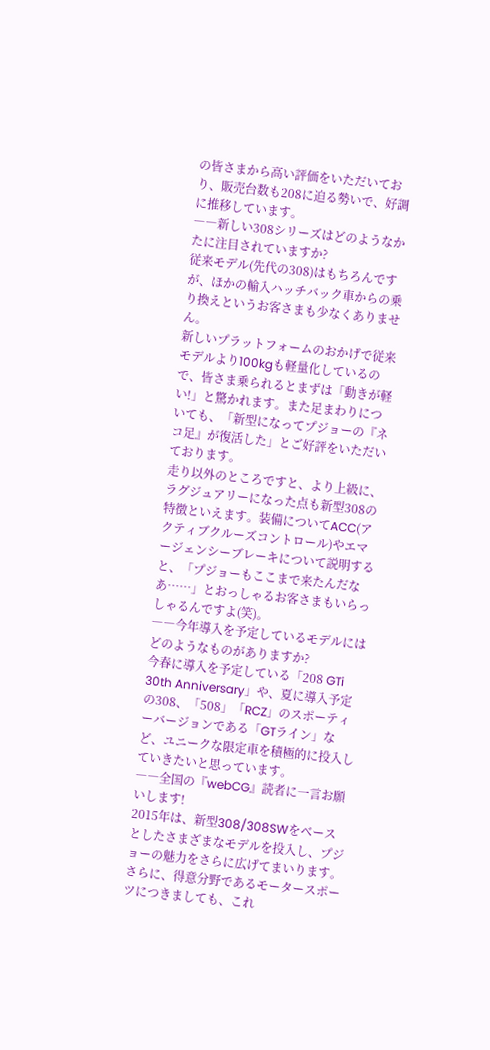の皆さまから高い評価をいただいており、販売台数も208に迫る勢いで、好調に推移しています。
――新しい308シリーズはどのようなかたに注目されていますか?
従来モデル(先代の308)はもちろんですが、ほかの輸入ハッチバック車からの乗り換えというお客さまも少なくありません。
新しいプラットフォームのおかげで従来モデルより100kgも軽量化しているので、皆さま乗られるとまずは「動きが軽い!」と驚かれます。また足まわりについても、「新型になってプジョーの『ネコ足』が復活した」とご好評をいただいております。
走り以外のところですと、より上級に、ラグジュアリーになった点も新型308の特徴といえます。装備についてACC(アクティブクルーズコントロール)やエマージェンシーブレーキについて説明すると、「プジョーもここまで来たんだなあ……」とおっしゃるお客さまもいらっしゃるんですよ(笑)。
――今年導入を予定しているモデルにはどのようなものがありますか?
今春に導入を予定している「208 GTi 30th Anniversary」や、夏に導入予定の308、「508」「RCZ」のスポーティーバージョンである「GTライン」など、ユニークな限定車を積極的に投入していきたいと思っています。
――全国の『webCG』読者に一言お願いします!
2015年は、新型308/308SWをベースとしたさまざまなモデルを投入し、プジョーの魅力をさらに広げてまいります。さらに、得意分野であるモータースポーツにつきましても、これ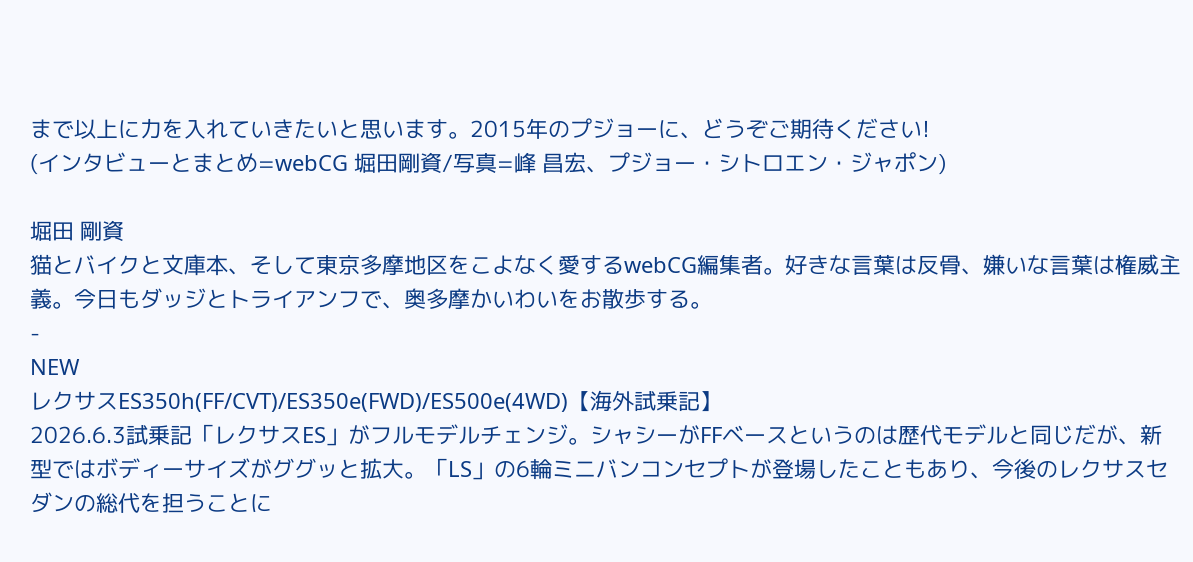まで以上に力を入れていきたいと思います。2015年のプジョーに、どうぞご期待ください!
(インタビューとまとめ=webCG 堀田剛資/写真=峰 昌宏、プジョー・シトロエン・ジャポン)

堀田 剛資
猫とバイクと文庫本、そして東京多摩地区をこよなく愛するwebCG編集者。好きな言葉は反骨、嫌いな言葉は権威主義。今日もダッジとトライアンフで、奥多摩かいわいをお散歩する。
-
NEW
レクサスES350h(FF/CVT)/ES350e(FWD)/ES500e(4WD)【海外試乗記】
2026.6.3試乗記「レクサスES」がフルモデルチェンジ。シャシーがFFベースというのは歴代モデルと同じだが、新型ではボディーサイズがググッと拡大。「LS」の6輪ミニバンコンセプトが登場したこともあり、今後のレクサスセダンの総代を担うことに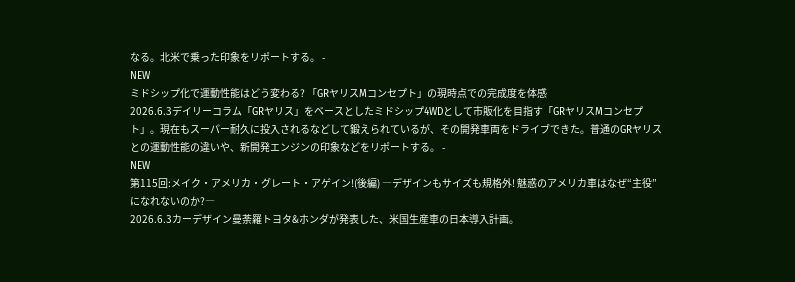なる。北米で乗った印象をリポートする。 -
NEW
ミドシップ化で運動性能はどう変わる? 「GRヤリスMコンセプト」の現時点での完成度を体感
2026.6.3デイリーコラム「GRヤリス」をベースとしたミドシップ4WDとして市販化を目指す「GRヤリスMコンセプト」。現在もスーパー耐久に投入されるなどして鍛えられているが、その開発車両をドライブできた。普通のGRヤリスとの運動性能の違いや、新開発エンジンの印象などをリポートする。 -
NEW
第115回:メイク・アメリカ・グレート・アゲイン!(後編) ―デザインもサイズも規格外! 魅惑のアメリカ車はなぜ“主役”になれないのか?―
2026.6.3カーデザイン曼荼羅トヨタ&ホンダが発表した、米国生産車の日本導入計画。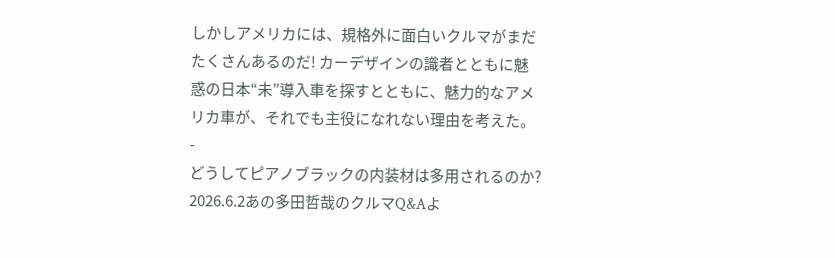しかしアメリカには、規格外に面白いクルマがまだたくさんあるのだ! カーデザインの識者とともに魅惑の日本“未”導入車を探すとともに、魅力的なアメリカ車が、それでも主役になれない理由を考えた。 -
どうしてピアノブラックの内装材は多用されるのか?
2026.6.2あの多田哲哉のクルマQ&Aよ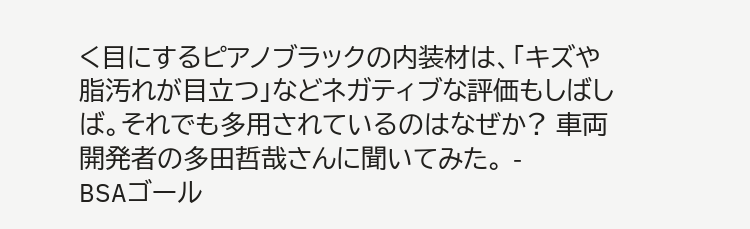く目にするピアノブラックの内装材は、「キズや脂汚れが目立つ」などネガティブな評価もしばしば。それでも多用されているのはなぜか? 車両開発者の多田哲哉さんに聞いてみた。 -
BSAゴール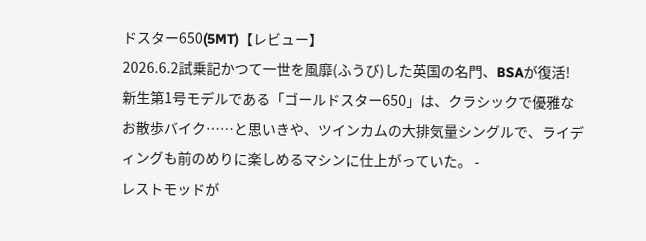ドスター650(5MT)【レビュー】
2026.6.2試乗記かつて一世を風靡(ふうび)した英国の名門、BSAが復活! 新生第1号モデルである「ゴールドスター650」は、クラシックで優雅なお散歩バイク……と思いきや、ツインカムの大排気量シングルで、ライディングも前のめりに楽しめるマシンに仕上がっていた。 -
レストモッドが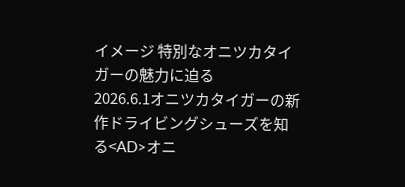イメージ 特別なオニツカタイガーの魅力に迫る
2026.6.1オニツカタイガーの新作ドライビングシューズを知る<AD>オニ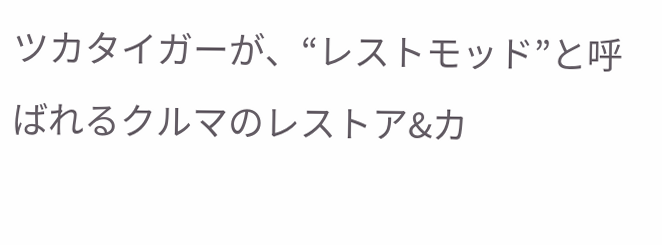ツカタイガーが、“レストモッド”と呼ばれるクルマのレストア&カ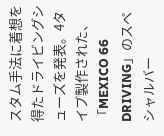スタム手法に着想を得たドライビングシューズを発表。4タイプ製作された、「MEXICO 66 DRIVING」のスペシャルバー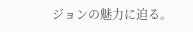ジョンの魅力に迫る。